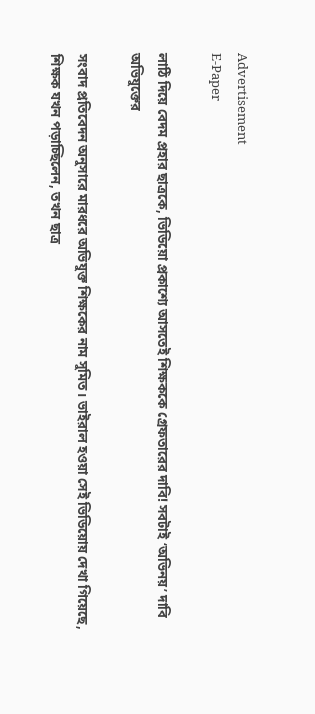Advertisement
E-Paper

লাঠি দিয়ে বেদম প্রহার ছাত্রকে, ভিডিয়ো প্রকাশ্যে আসতেই শিক্ষককে গ্রেফতারের দাবি! সবটাই ‘অভিনয়’ দাবি অভিযুক্তের

সংবাদ প্রতিবেদন অনুসারে মারধরে অভিযুক্ত শিক্ষকের নাম সুমিত। ভাইরাল হওয়া সেই ভিডিয়োয় দেখা গিয়েছে, শিক্ষক যখন পড়াচ্ছিলেন, তখন ছাত্র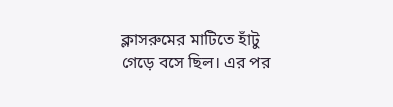ক্লাসরুমের মাটিতে হাঁটু গেড়ে বসে ছিল। এর পর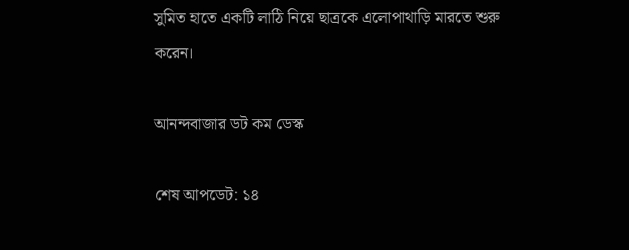সুমিত হাতে একটি লাঠি নিয়ে ছাত্রকে এলোপাথাড়ি মারতে শুরু করেন।

আনন্দবাজার ডট কম ডেস্ক

শেষ আপডেট: ১৪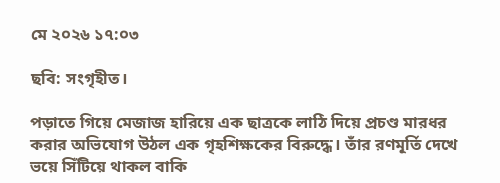মে ২০২৬ ১৭:০৩

ছবি: সংগৃহীত।

পড়াতে গিয়ে মেজাজ হারিয়ে এক ছাত্রকে লাঠি দিয়ে প্রচণ্ড মারধর করার অভিযোগ উঠল এক গৃহশিক্ষকের বিরুদ্ধে। তাঁর রণমূর্তি দেখে ভয়ে সিঁটিয়ে থাকল বাকি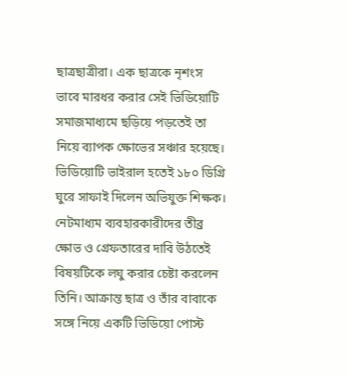ছাত্রছাত্রীরা। এক ছাত্রকে নৃশংস ভাবে মারধর করার সেই ভিডিয়োটি সমাজমাধ্যমে ছড়িয়ে পড়তেই তা নিয়ে ব্যাপক ক্ষোভের সঞ্চার হয়েছে। ভিডিয়োটি ভাইরাল হতেই ১৮০ ডিগ্রি ঘুরে সাফাই দিলেন অভিযুক্ত শিক্ষক। নেটমাধ্যম ব্যবহারকারীদের তীব্র ক্ষোভ ও গ্রেফতারের দাবি উঠতেই বিষয়টিকে লঘু করার চেষ্টা করলেন তিনি। আক্রান্ত ছাত্র ও তাঁর বাবাকে সঙ্গে নিয়ে একটি ভিডিয়ো পোস্ট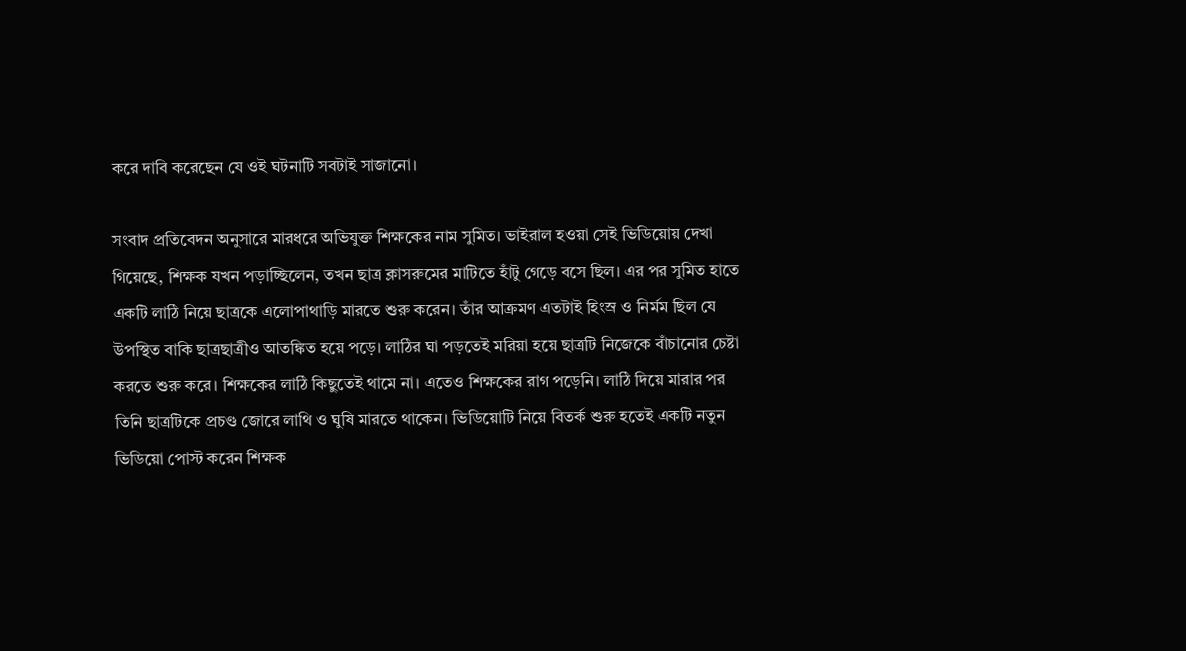করে দাবি করেছেন যে ওই ঘটনাটি সবটাই সাজানো।

সংবাদ প্রতিবেদন অনুসারে মারধরে অভিযুক্ত শিক্ষকের নাম সুমিত। ভাইরাল হওয়া সেই ভিডিয়োয় দেখা গিয়েছে, শিক্ষক যখন পড়াচ্ছিলেন, তখন ছাত্র ক্লাসরুমের মাটিতে হাঁটু গেড়ে বসে ছিল। এর পর সুমিত হাতে একটি লাঠি নিয়ে ছাত্রকে এলোপাথাড়ি মারতে শুরু করেন। তাঁর আক্রমণ এতটাই হিংস্র ও নির্মম ছিল যে উপস্থিত বাকি ছাত্রছাত্রীও আতঙ্কিত হয়ে পড়ে। লাঠির ঘা পড়তেই মরিয়া হয়ে ছাত্রটি নিজেকে বাঁচানোর চেষ্টা করতে শুরু করে। শিক্ষকের লাঠি কিছুতেই থামে না। এতেও শিক্ষকের রাগ পড়েনি। লাঠি দিয়ে মারার পর তিনি ছাত্রটিকে প্রচণ্ড জোরে লাথি ও ঘুষি মারতে থাকেন। ভিডিয়োটি নিয়ে বিতর্ক শুরু হতেই একটি নতুন ভিডিয়ো পোস্ট করেন শিক্ষক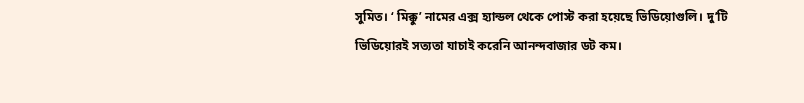সুমিত। ‘ মিক্কু’ নামের এক্স হ্যান্ডল থেকে পোস্ট করা হয়েছে ভিডিয়োগুলি। দু’টি ভিডিয়োরই সত্যতা যাচাই করেনি আনন্দবাজার ডট কম।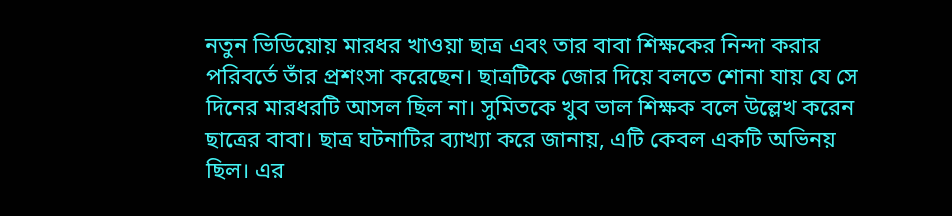নতুন ভিডিয়োয় মারধর খাওয়া ছাত্র এবং তার বাবা শিক্ষকের নিন্দা করার পরিবর্তে তাঁর প্রশংসা করেছেন। ছাত্রটিকে জোর দিয়ে বলতে শোনা যায় যে সে দিনের মারধরটি আসল ছিল না। সুমিতকে খুব ভাল শিক্ষক বলে উল্লেখ করেন ছাত্রের বাবা। ছাত্র ঘটনাটির ব্যাখ্যা করে জানায়, এটি কেবল একটি অভিনয় ছিল। এর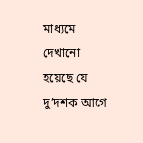মাধ্যমে দেখানো হয়েছে যে দু’দশক আগে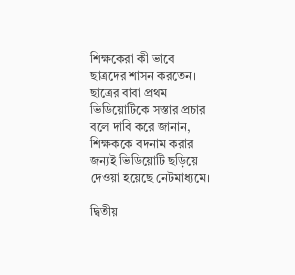শিক্ষকেরা কী ভাবে ছাত্রদের শাসন করতেন। ছাত্রের বাবা প্রথম ভিডিয়োটিকে সস্তার প্রচার বলে দাবি করে জানান, শিক্ষককে বদনাম করার জন্যই ভিডিয়োটি ছড়িয়ে দেওয়া হয়েছে নেটমাধ্যমে।

দ্বিতীয়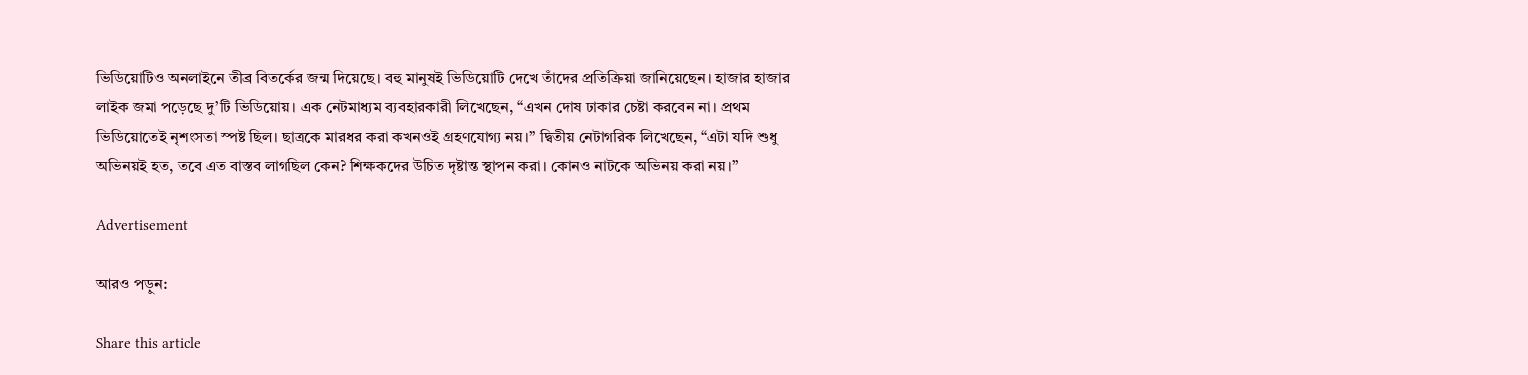ভিডিয়োটিও অনলাইনে তীব্র বিতর্কের জন্ম দিয়েছে। বহু মানুষই ভিডিয়োটি দেখে তাঁদের প্রতিক্রিয়া জানিয়েছেন। হাজার হাজার লাইক জমা পড়েছে দু’টি ভিডিয়োয়। এক নেটমাধ্যম ব্যবহারকারী লিখেছেন, “এখন দোষ ঢাকার চেষ্টা করবেন না। প্রথম ভিডিয়োতেই নৃশংসতা স্পষ্ট ছিল। ছাত্রকে মারধর করা কখনওই গ্রহণযোগ্য নয়।” দ্বিতীয় নেটাগরিক লিখেছেন, “এটা যদি শুধু অভিনয়ই হত, তবে এত বাস্তব লাগছিল কেন? শিক্ষকদের উচিত দৃষ্টান্ত স্থাপন করা। কোনও নাটকে অভিনয় করা নয়।’’

Advertisement

আরও পড়ুন:

Share this article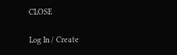CLOSE

Log In / Create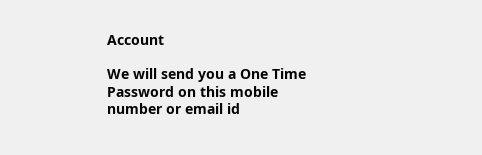Account

We will send you a One Time Password on this mobile number or email id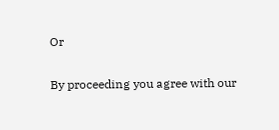Or

By proceeding you agree with our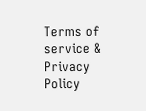Terms of service & Privacy Policy